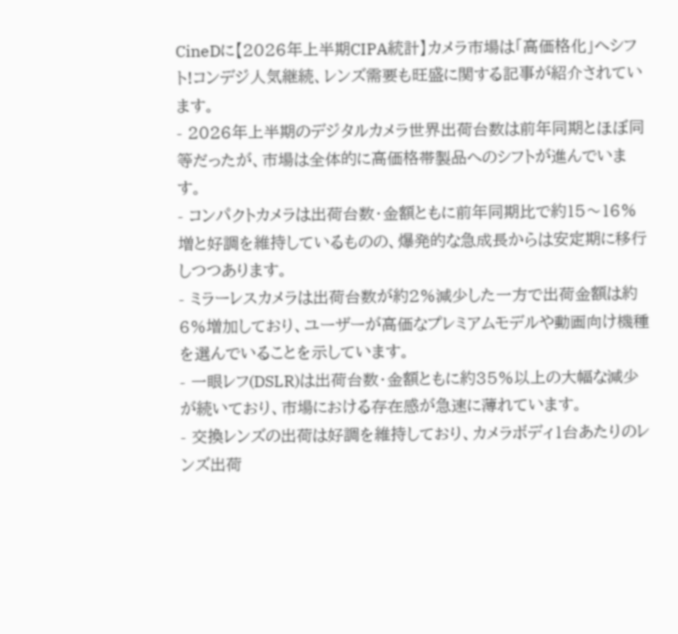CineDに【2026年上半期CIPA統計】カメラ市場は「高価格化」へシフト!コンデジ人気継続、レンズ需要も旺盛に関する記事が紹介されています。
- 2026年上半期のデジタルカメラ世界出荷台数は前年同期とほぼ同等だったが、市場は全体的に高価格帯製品へのシフトが進んでいます。
- コンパクトカメラは出荷台数・金額ともに前年同期比で約15〜16%増と好調を維持しているものの、爆発的な急成長からは安定期に移行しつつあります。
- ミラーレスカメラは出荷台数が約2%減少した一方で出荷金額は約6%増加しており、ユーザーが高価なプレミアムモデルや動画向け機種を選んでいることを示しています。
- 一眼レフ(DSLR)は出荷台数・金額ともに約35%以上の大幅な減少が続いており、市場における存在感が急速に薄れています。
- 交換レンズの出荷は好調を維持しており、カメラボディ1台あたりのレンズ出荷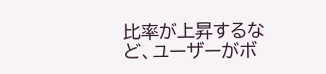比率が上昇するなど、ユーザーがボ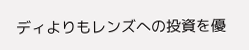ディよりもレンズへの投資を優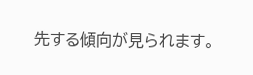先する傾向が見られます。